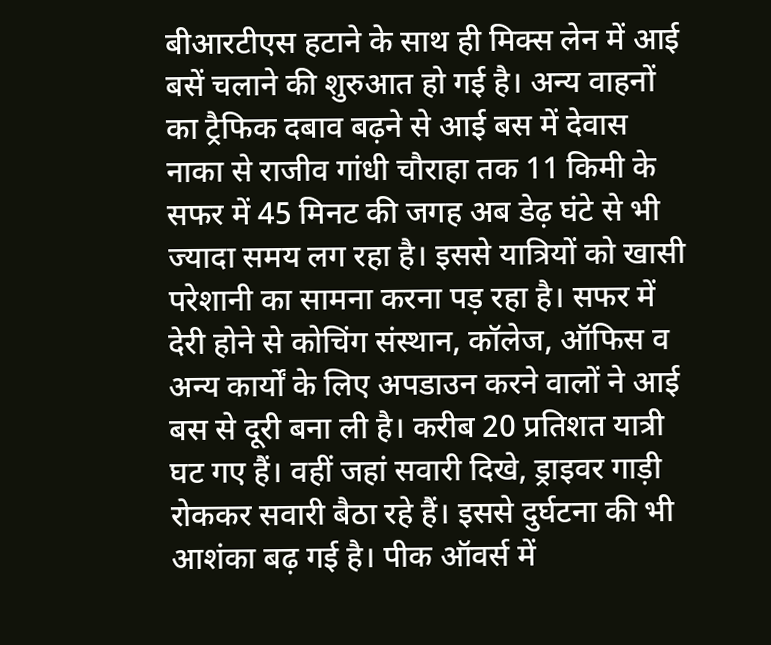बीआरटीएस हटाने के साथ ही मिक्स लेन में आई बसें चलाने की शुरुआत हो गई है। अन्य वाहनों का ट्रैफिक दबाव बढ़ने से आई बस में देवास नाका से राजीव गांधी चौराहा तक 11 किमी के सफर में 45 मिनट की जगह अब डेढ़ घंटे से भी ज्यादा समय लग रहा है। इससे यात्रियों को खासी परेशानी का सामना करना पड़ रहा है। सफर में देरी होने से कोचिंग संस्थान, कॉलेज, ऑफिस व अन्य कार्यों के लिए अपडाउन करने वालों ने आई बस से दूरी बना ली है। करीब 20 प्रतिशत यात्री घट गए हैं। वहीं जहां सवारी दिखे, ड्राइवर गाड़ी रोककर सवारी बैठा रहे हैं। इससे दुर्घटना की भी आशंका बढ़ गई है। पीक ऑवर्स में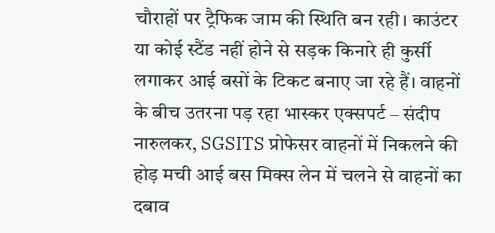चौराहों पर ट्रैफिक जाम की स्थिति बन रही। काउंटर या कोई स्टैंड नहीं होने से सड़क किनारे ही कुर्सी लगाकर आई बसों के टिकट बनाए जा रहे हैं। वाहनों के बीच उतरना पड़ रहा भास्कर एक्सपर्ट – संदीप नारुलकर, SGSITS प्रोफेसर वाहनों में निकलने की होड़ मची आई बस मिक्स लेन में चलने से वाहनों का दबाव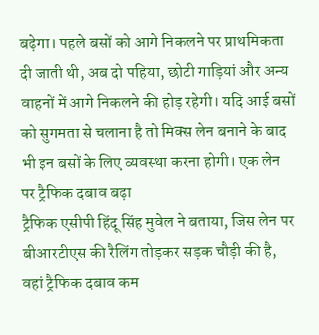बढ़ेगा। पहले बसों को आगे निकलने पर प्राथमिकता दी जाती थी, अब दो पहिया, छोटी गाड़ियां और अन्य वाहनों में आगे निकलने की होड़ रहेगी। यदि आई बसों को सुगमता से चलाना है तो मिक्स लेन बनाने के बाद भी इन बसों के लिए व्यवस्था करना होगी। एक लेन पर ट्रैफिक दबाव बढ़ा
ट्रैफिक एसीपी हिंदू सिंह मुवेल ने बताया, जिस लेन पर बीआरटीएस की रैलिंग तोड़कर सड़क चौड़ी की है, वहां ट्रैफिक दबाव कम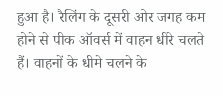हुआ है। रैलिंग के दूसरी ओर जगह कम होने से पीक ऑवर्स में वाहन धीरे चलते हैं। वाहनों के धीमे चलने के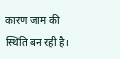कारण जाम की स्थिति बन रही है।